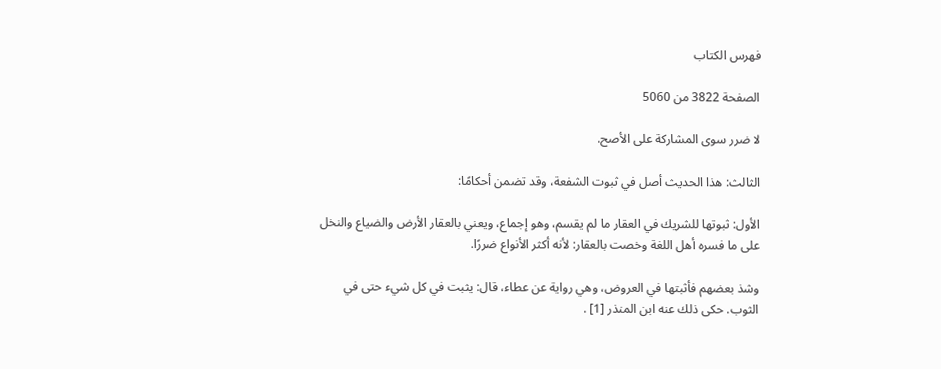فهرس الكتاب

الصفحة 3822 من 5060

لا ضرر سوى المشاركة على الأصح.

الثالث: هذا الحديث أصل في ثبوت الشفعة، وقد تضمن أحكامًا:

الأول: ثبوتها للشريك في العقار ما لم يقسم، وهو إجماع، ويعني بالعقار الأرض والضياع والنخل على ما فسره أهل اللغة وخصت بالعقار: لأنه أكثر الأنواع ضررًا.

وشذ بعضهم فأثبتها في العروض، وهي رواية عن عطاء، قال: يثبت في كل شيء حتى في الثوب. حكى ذلك عنه ابن المنذر [1] .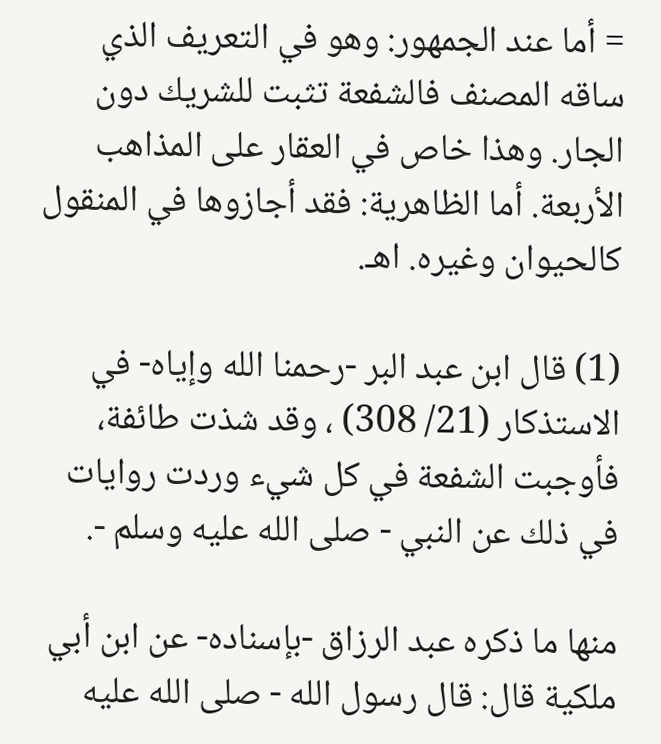= أما عند الجمهور: وهو في التعريف الذي ساقه المصنف فالشفعة تثبت للشريك دون الجار. وهذا خاص في العقار على المذاهب الأربعة. أما الظاهرية: فقد أجازوها في المنقول كالحيوان وغيره. اهـ.

(1) قال ابن عبد البر -رحمنا الله وإياه- في الاستذكار (21/ 308) ، وقد شذت طائفة، فأوجبت الشفعة في كل شيء وردت روايات في ذلك عن النبي - صلى الله عليه وسلم -.

منها ما ذكره عبد الرزاق -بإسناده- عن ابن أبي ملكية قال: قال رسول الله - صلى الله عليه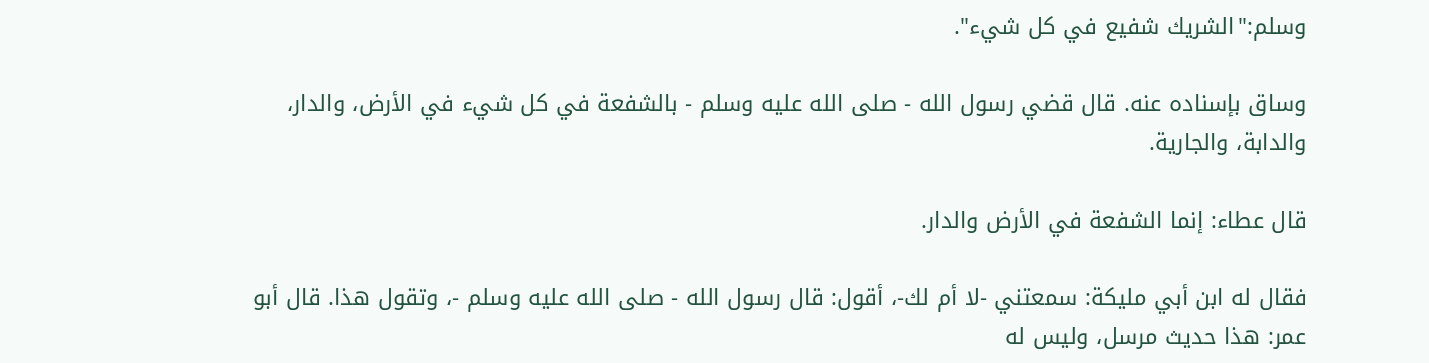وسلم:"الشريك شفيع في كل شيء".

وساق بإسناده عنه. قال قضي رسول الله - صلى الله عليه وسلم - بالشفعة في كل شيء في الأرض، والدار، والدابة، والجارية.

قال عطاء: إنما الشفعة في الأرض والدار.

فقال له ابن أبي مليكة: سمعتني -لا أم لك-، أقول: قال رسول الله - صلى الله عليه وسلم -، وتقول هذا. قال أبو عمر: هذا حديث مرسل، وليس له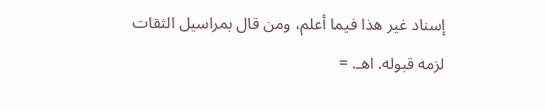إسناد غير هذا فيما أعلم، ومن قال بمراسيل الثقات لزمه قبوله. اهـ. =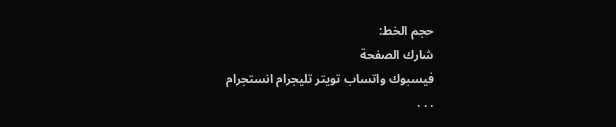حجم الخط:
شارك الصفحة
فيسبوك واتساب تويتر تليجرام انستجرام
. . .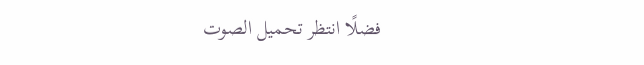فضلًا انتظر تحميل الصوت